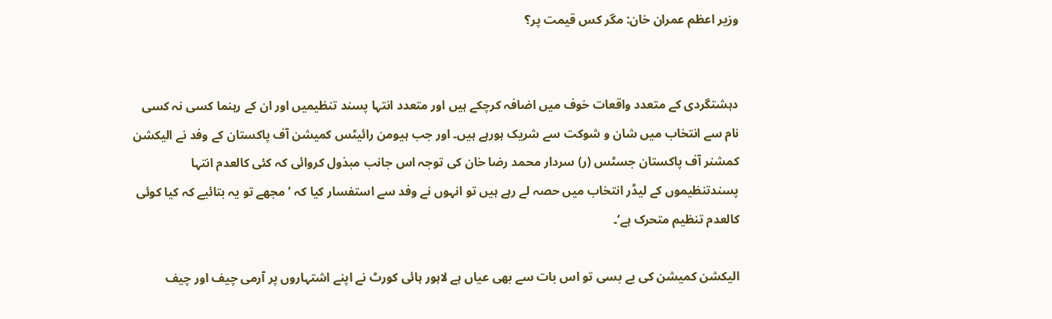وزیر اعظم عمران خان: مگر کس قیمت پر؟


دہشتگردی کے متعدد واقعات خوف میں اضافہ کرچکے ہیں اور متعدد انتہا پسند تنظیمیں اور ان کے رہنما کسی نہ کسی نام سے انتخاب میں شان و شوکت سے شریک ہورہے ہیں۔ اور جب ہیومن رائیٹس کمیشن آف پاکستان کے وفد نے الیکشن کمشنر آف پاکستان جسٹس (ر) سردار محمد رضا خان کی توجہ اس جانب مبذول کروائی کہ کئی کالعدم انتہا پسندتنظیموں کے لیڈر انتخاب میں حصہ لے رہے ہیں تو انہوں نے وفد سے استفسار کیا کہ ’ مجھے تو یہ بتائیے کہ کیا کوئی کالعدم تنظیم متحرک ہے‘۔

الیکشن کمیشن کی بے بسی تو اس بات سے بھی عیاں ہے لاہور ہائی کورٹ نے اپنے اشتہاروں پر آرمی چیف اور چیف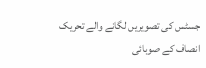جسٹس کی تصویریں لگانے والے تحریک انصاف کے صوبائی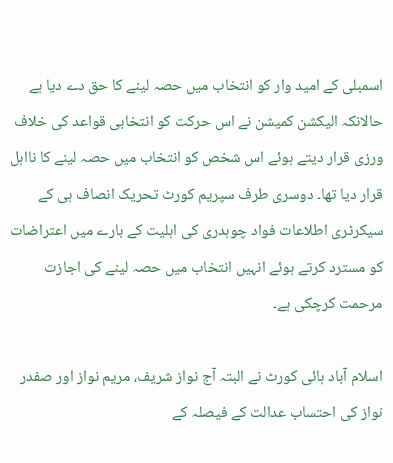اسمبلی کے امید وار کو انتخاب میں حصہ لینے کا حق دے دیا ہے حالانکہ الیکشن کمیشن نے اس حرکت کو انتخابی قواعد کی خلاف ورزی قرار دیتے ہوئے اس شخص کو انتخاب میں حصہ لینے کا نااہل قرار دیا تھا۔ دوسری طرف سپریم کورٹ تحریک انصاف ہی کے سیکرٹری اطلاعات فواد چوہدری کی اہلیت کے بارے میں اعتراضات کو مسترد کرتے ہوئے انہیں انتخاب میں حصہ لینے کی اجازت مرحمت کرچکی ہے۔

اسلام آباد ہائی کورٹ نے البتہ آج نواز شریف، مریم نواز اور صفدر نواز کی احتساب عدالت کے فیصلہ کے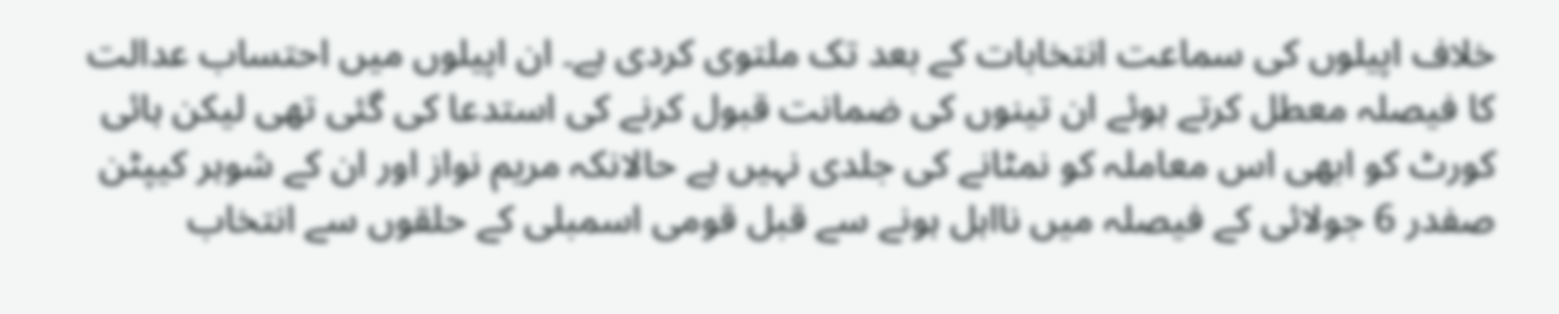خلاف اپیلوں کی سماعت انتخابات کے بعد تک ملتوی کردی ہے۔ ان اپیلوں میں احتساب عدالت کا فیصلہ معطل کرتے ہوئے ان تینوں کی ضمانت قبول کرنے کی استدعا کی گئی تھی لیکن ہائی کورٹ کو ابھی اس معاملہ کو نمٹانے کی جلدی نہیں ہے حالانکہ مریم نواز اور ان کے شوہر کیپٹن صفدر 6 جولائی کے فیصلہ میں نااہل ہونے سے قبل قومی اسمبلی کے حلقوں سے انتخاب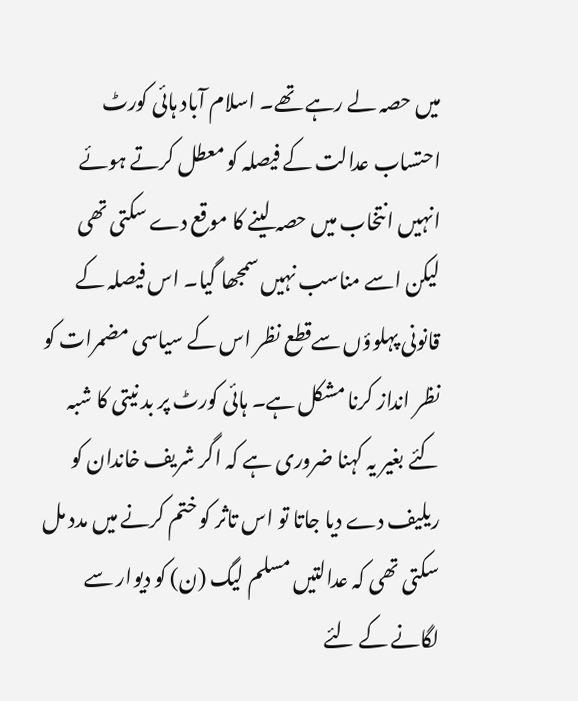میں حصہ لے رہے تھے۔ اسلام آباد ہائی کورٹ احتساب عدالت کے فیصلہ کو معطل کرتے ہوئے انہیں انتخاب میں حصہ لینے کا موقع دے سکتی تھی لیکن اسے مناسب نہیں سمجھا گیا۔ اس فیصلہ کے قانونی پہلوؤں سےقطع نظر اس کے سیاسی مضمرات کو نظر انداز کرنا مشکل ہے۔ ہائی کورٹ پر بد نیتی کا شبہ کئے بغیر یہ کہنا ضروری ہے کہ اگر شریف خاندان کو ریلیف دے دیا جاتا تو اس تاثر کو ختم کرنے میں مدد مل سکتی تھی کہ عدالتیں مسلم لیگ (ن) کو دیوار سے لگانے کے لئے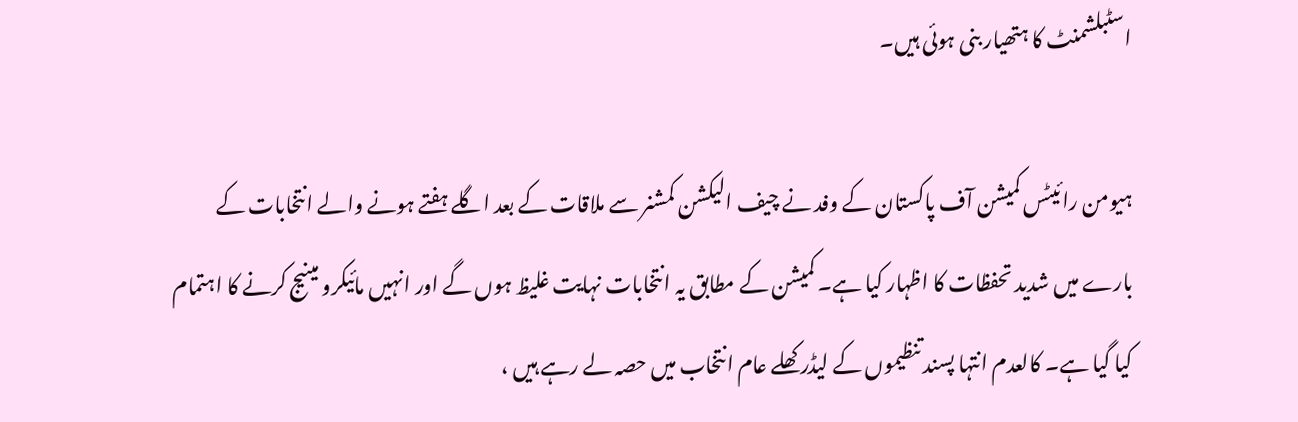اسٹبلشمنٹ کا ہتھیار بنی ہوئی ہیں۔

ہیومن رائیٹس کمیشن آف پاکستان کے وفد نے چیف الیکشن کمشنر سے ملاقات کے بعد اگلے ہفتے ہونے والے انتخابات کے بارے میں شدید تحفظات کا اظہار کیا ہے۔ کمیشن کے مطابق یہ انتخابات نہایت غلیظ ہوں گے اور انہیں مائیکرو مینیج کرنے کا اہتمام کیا گیا ہے۔ کالعدم انتہا پسند تنظیموں کے لیڈر کھلے عام انتخاب میں حصہ لے رہے ہیں ،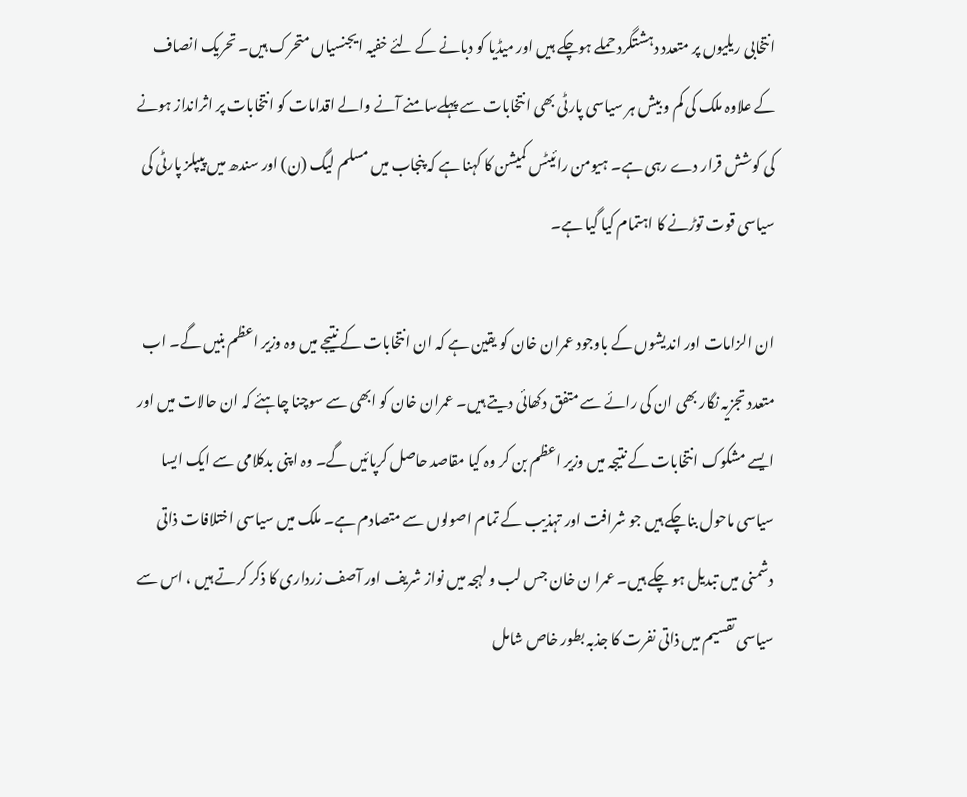انتخابی ریلیوں پر متعدد دہشتگرد حملے ہوچکے ہیں اور میڈیا کو دبانے کے لئے خفیہ ایجنسیاں متحرک ہیں۔ تحریک انصاف کے علاوہ ملک کی کم و بیش ہر سیاسی پارٹی بھی انتخابات سے پہلےسامنے آنے والے اقدامات کو انتخابات پر اثرانداز ہونے کی کوشش قرار دے رہی ہے۔ ہیومن رائیٹس کمیشن کا کہنا ہے کہ پنجاب میں مسلم لیگ (ن) اور سندھ میں پیپلز پارٹی کی سیاسی قوت توڑنے کا اہتمام کیا گیا ہے۔

ان الزامات اور اندیشوں کے باوجود عمران خان کو یقین ہے کہ ان انتخابات کے نتیجے میں وہ وزیر اعظم بنیں گے۔ اب متعدد تجزیہ نگار بھی ان کی رائے سے متفق دکھائی دیتے ہیں۔ عمران خان کو ابھی سے سوچنا چاہئے کہ ان حالات میں اور ایسے مشکوک انتخابات کے نتیجہ میں وزیر اعظم بن کر وہ کیا مقاصد حاصل کرپائیں گے۔ وہ اپنی بدکلامی سے ایک ایسا سیاسی ماحول بناچکے ہیں جو شرافت اور تہذیب کے تمام اصولوں سے متصادم ہے۔ ملک میں سیاسی اختلافات ذاتی دشمنی میں تبدیل ہو چکے ہیں۔ عمرا ن خان جس لب و لہجہ میں نواز شریف اور آصف زرداری کا ذکر کرتے ہیں ، اس سے سیاسی تقسیم میں ذاتی نفرت کا جذبہ بطور خاص شامل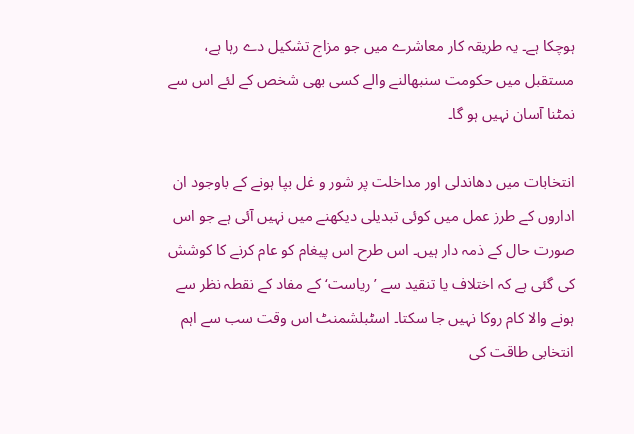ہوچکا ہے۔ یہ طریقہ کار معاشرے میں جو مزاج تشکیل دے رہا ہے، مستقبل میں حکومت سنبھالنے والے کسی بھی شخص کے لئے اس سے نمٹنا آسان نہیں ہو گا۔

انتخابات میں دھاندلی اور مداخلت پر شور و غل بپا ہونے کے باوجود ان اداروں کے طرز عمل میں کوئی تبدیلی دیکھنے میں نہیں آئی ہے جو اس صورت حال کے ذمہ دار ہیں۔ اس طرح اس پیغام کو عام کرنے کا کوشش کی گئی ہے کہ اختلاف یا تنقید سے ’ریاست‘ کے مفاد کے نقطہ نظر سے ہونے والا کام روکا نہیں جا سکتا۔ اسٹبلشمنٹ اس وقت سب سے اہم انتخابی طاقت کی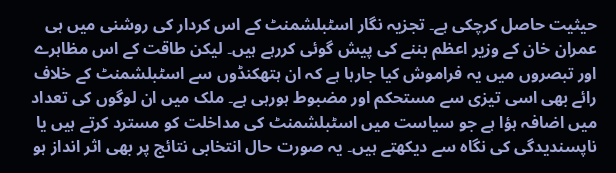حیثیت حاصل کرچکی ہے۔ تجزیہ نگار اسٹبلشمنٹ کے اس کردار کی روشنی میں ہی عمران خان کے وزیر اعظم بننے کی پیش گوئی کررہے ہیں۔ لیکن طاقت کے اس مظاہرے اور تبصروں میں یہ فراموش کیا جارہا ہے کہ ان ہتھکنڈوں سے اسٹبلشمنٹ کے خلاف رائے بھی اسی تیزی سے مستحکم اور مضبوط ہورہی ہے۔ ملک میں ان لوگوں کی تعداد میں اضافہ ہؤا ہے جو سیاست میں اسٹبلشمنٹ کی مداخلت کو مسترد کرتے ہیں یا ناپسندیدگی کی نگاہ سے دیکھتے ہیں۔ یہ صورت حال انتخابی نتائج پر بھی اثر انداز ہو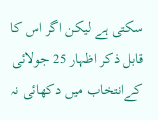سکتی ہے لیکن اگر اس کا قابل ذکر اظہار 25 جولائی کےانتخاب میں دکھائی نہ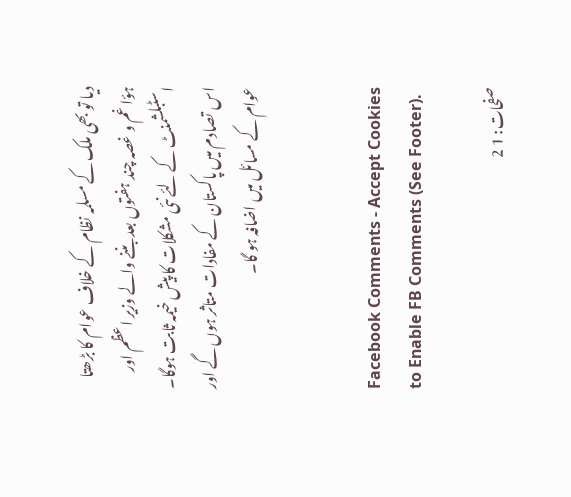دیا تو بھی ملک کے مسلمہ نظام کے خلاف عوام کا بڑھتا ہؤا غم و غصہ چند ہفتوں بعد بننے والے وزیر اعظم اور اسٹبلشمنٹ کے لئے نئی مشکلات کا پیش خیمہ ثابت ہوگا۔ اس تصادم میں پاکستان کے مفادات متاثر ہوں گے اور عوام کے مسائل میں اضافہ ہو گا۔


Facebook Comments - Accept Cookies to Enable FB Comments (See Footer).

صفحات: 1 2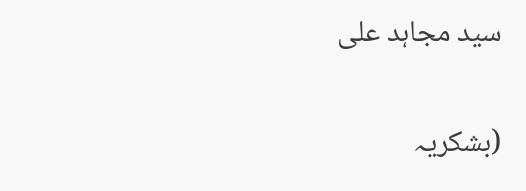سید مجاہد علی

(بشکریہ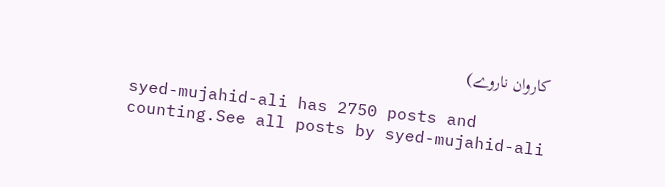کاروان ناروے)

syed-mujahid-ali has 2750 posts and counting.See all posts by syed-mujahid-ali